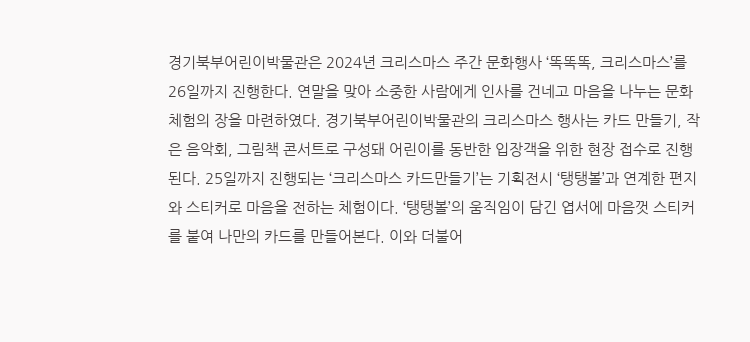경기북부어린이박물관은 2024년 크리스마스 주간 문화행사 ‘똑똑똑, 크리스마스’를 26일까지 진행한다. 연말을 맞아 소중한 사람에게 인사를 건네고 마음을 나누는 문화체험의 장을 마련하였다. 경기북부어린이박물관의 크리스마스 행사는 카드 만들기, 작은 음악회, 그림책 콘서트로 구성돼 어린이를 동반한 입장객을 위한 현장 접수로 진행된다. 25일까지 진행되는 ‘크리스마스 카드만들기’는 기획전시 ‘탱탱볼’과 연계한 편지와 스티커로 마음을 전하는 체험이다. ‘탱탱볼’의 움직임이 담긴 엽서에 마음껏 스티커를 붙여 나만의 카드를 만들어본다. 이와 더불어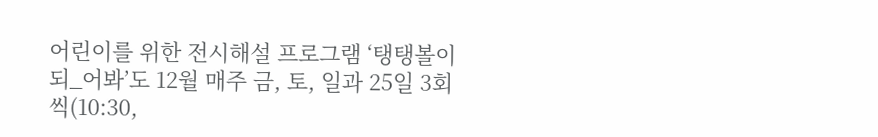어린이를 위한 전시해설 프로그램 ‘탱탱볼이 되_어봐’도 12월 매주 금, 토, 일과 25일 3회씩(10:30,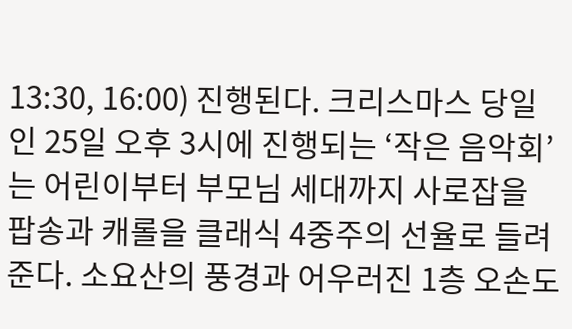13:30, 16:00) 진행된다. 크리스마스 당일인 25일 오후 3시에 진행되는 ‘작은 음악회’는 어린이부터 부모님 세대까지 사로잡을 팝송과 캐롤을 클래식 4중주의 선율로 들려준다. 소요산의 풍경과 어우러진 1층 오손도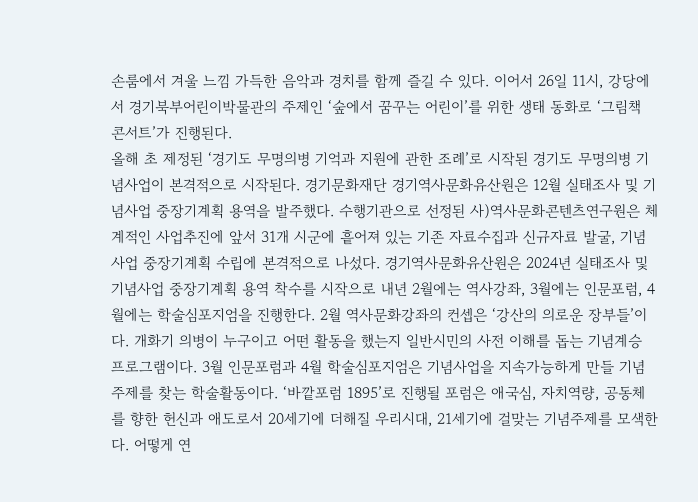손룸에서 겨울 느낌 가득한 음악과 경치를 함께 즐길 수 있다. 이어서 26일 11시, 강당에서 경기북부어린이박물관의 주제인 ‘숲에서 꿈꾸는 어린이’를 위한 생태 동화로 ‘그림책 콘서트’가 진행된다.
올해 초 제정된 ‘경기도 무명의병 기억과 지원에 관한 조례’로 시작된 경기도 무명의병 기념사업이 본격적으로 시작된다. 경기문화재단 경기역사문화유산원은 12월 실태조사 및 기념사업 중장기계획 용역을 발주했다. 수행기관으로 선정된 사)역사문화콘텐츠연구원은 체계적인 사업추진에 앞서 31개 시군에 흩어져 있는 기존 자료수집과 신규자료 발굴, 기념사업 중장기계획 수립에 본격적으로 나섰다. 경기역사문화유산원은 2024년 실태조사 및 기념사업 중장기계획 용역 착수를 시작으로 내년 2월에는 역사강좌, 3월에는 인문포럼, 4월에는 학술심포지엄을 진행한다. 2월 역사문화강좌의 컨셉은 ‘강산의 의로운 장부들’이다. 개화기 의병이 누구이고 어떤 활동을 했는지 일반시민의 사전 이해를 돕는 기념계승 프로그램이다. 3월 인문포럼과 4월 학술심포지엄은 기념사업을 지속가능하게 만들 기념주제를 찾는 학술활동이다. ‘바깥포럼 1895’로 진행될 포럼은 애국심, 자치역량, 공동체를 향한 헌신과 애도로서 20세기에 더해질 우리시대, 21세기에 걸맞는 기념주제를 모색한다. 어떻게 연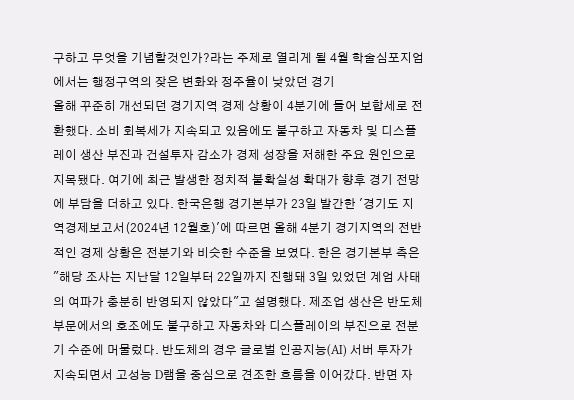구하고 무엇을 기념할것인가?라는 주제로 열리게 될 4월 학술심포지엄에서는 행정구역의 잦은 변화와 정주율이 낮았던 경기
올해 꾸준히 개선되던 경기지역 경제 상황이 4분기에 들어 보합세로 전환했다. 소비 회복세가 지속되고 있음에도 불구하고 자동차 및 디스플레이 생산 부진과 건설투자 감소가 경제 성장을 저해한 주요 원인으로 지목됐다. 여기에 최근 발생한 정치적 불확실성 확대가 향후 경기 전망에 부담을 더하고 있다. 한국은행 경기본부가 23일 발간한 '경기도 지역경제보고서(2024년 12월호)'에 따르면 올해 4분기 경기지역의 전반적인 경제 상황은 전분기와 비슷한 수준을 보였다. 한은 경기본부 측은 "해당 조사는 지난달 12일부터 22일까지 진행돼 3일 있었던 계엄 사태의 여파가 충분히 반영되지 않았다"고 설명했다. 제조업 생산은 반도체 부문에서의 호조에도 불구하고 자동차와 디스플레이의 부진으로 전분기 수준에 머물렀다. 반도체의 경우 글로벌 인공지능(AI) 서버 투자가 지속되면서 고성능 D램을 중심으로 견조한 흐름을 이어갔다. 반면 자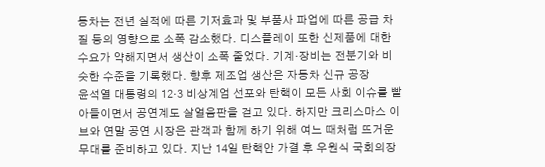동차는 전년 실적에 따른 기저효과 및 부품사 파업에 따른 공급 차질 등의 영향으로 소폭 감소했다. 디스플레이 또한 신제품에 대한 수요가 약해지면서 생산이 소폭 줄었다. 기계·장비는 전분기와 비슷한 수준을 기록했다. 향후 제조업 생산은 자동차 신규 공장
윤석열 대통령의 12·3 비상계엄 선포와 탄핵이 모든 사회 이슈를 빨아들이면서 공연계도 살얼음판을 걷고 있다. 하지만 크리스마스 이브와 연말 공연 시장은 관객과 함께 하기 위해 여느 때처럼 뜨거운 무대를 준비하고 있다. 지난 14일 탄핵안 가결 후 우원식 국회의장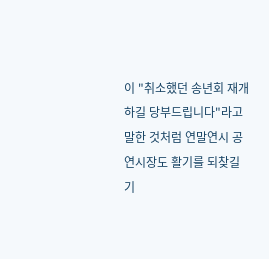이 "취소했던 송년회 재개하길 당부드립니다"라고 말한 것처럼 연말연시 공연시장도 활기를 되찾길 기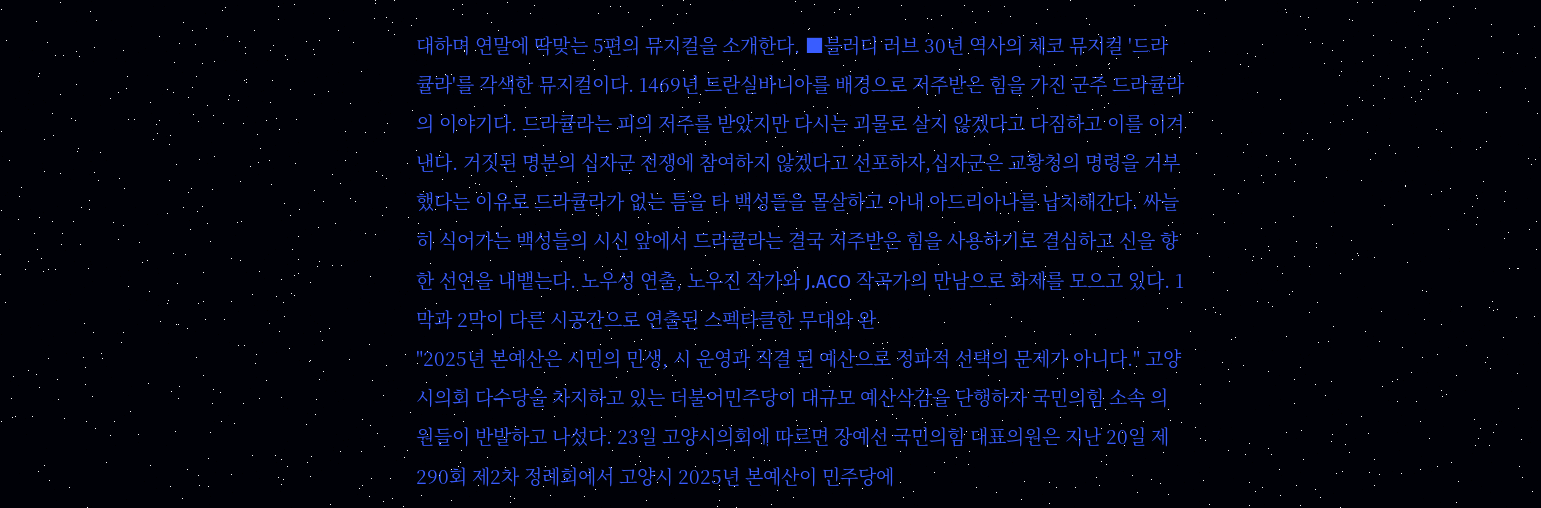대하며 연말에 딱맞는 5편의 뮤지컬을 소개한다. ■블러디 러브 30년 역사의 체코 뮤지컬 '드라큘라'를 각색한 뮤지컬이다. 1469년 트란실바니아를 배경으로 저주받은 힘을 가진 군주 드라큘라의 이야기다. 드라큘라는 피의 저주를 받았지만 다시는 괴물로 살지 않겠다고 다짐하고 이를 이겨낸다. 거짓된 명분의 십자군 전쟁에 참여하지 않겠다고 선포하자,십자군은 교황청의 명령을 거부했다는 이유로 드라큘라가 없는 틈을 타 백성들을 몰살하고 아내 아드리아나를 납치해간다. 싸늘히 식어가는 백성들의 시신 앞에서 드라큘라는 결국 저주받은 힘을 사용하기로 결심하고 신을 향한 선언을 내뱉는다. 노우성 연출, 노우진 작가와 J.ACO 작곡가의 만남으로 화제를 모으고 있다. 1막과 2막이 다른 시공간으로 연출된 스펙타클한 무대와 완
"2025년 본예산은 시민의 민생, 시 운영과 직결 된 예산으로 정파적 선택의 문제가 아니다." 고양시의회 다수당을 차지하고 있는 더불어민주당이 대규모 예산삭감을 단행하자 국민의힘 소속 의원들이 반발하고 나섰다. 23일 고양시의회에 따르면 장예선 국민의힘 대표의원은 지난 20일 제290회 제2차 정례회에서 고양시 2025년 본예산이 민주당에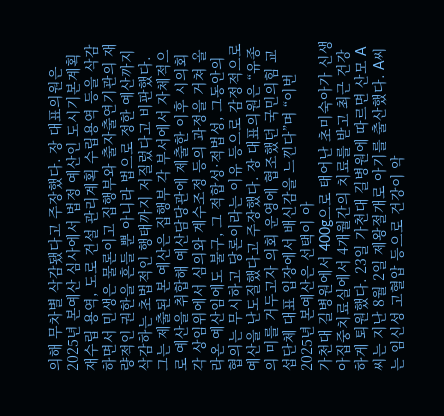의해 무차별 삭감됐다고 주장했다. 장 대표의원은 2025년 본예산 심사에서 법정 예산인 도시기본계획 재수립 용역, 도로 건설 관리계획 수립용역 등을 삭감하면서 민생은 물론이고 집행부와 출자출연기관의 재량적인 권한을 흔들 뿐 아니라 법으로 정한 예산까지 삭감하는 초법적인 행태까지 저질렀다고 비판했다. 그는 제출된 본 예산은 집행부 각 부서에서 자체적으로 예산을 취합해 예산담당관에 제출한 이후 시의회 각 상임위에서 심의와 계수조정 등의 과정을 거쳐 올라온 예산임에도 불구, 그 적합성·적법성, 그동안의 협의는 무시하고 당론이라는 이유 등으로 감정적으로 예산을 난도질했다고 주장했다. 장 대표의원은 “유종의 미를 거두고자 의회 운영에 협조했던 국민의힘 교섭단체 대표 입장에서 배신감을 느낀다”며 “이번 2025년 본예산은 선택이 아
가천대 길병원에서 400g으로 태어난 초미숙아가 신생아집중치료실에서 4개월간의 치료를 받고 최근 건강하게 퇴원했다. 23일 가천대 길병원에 따르면 산모 A씨는 지난 8월 2일 제왕절개로 아기를 출산했다. A씨는 임신성 고혈압 등으로 건강이 악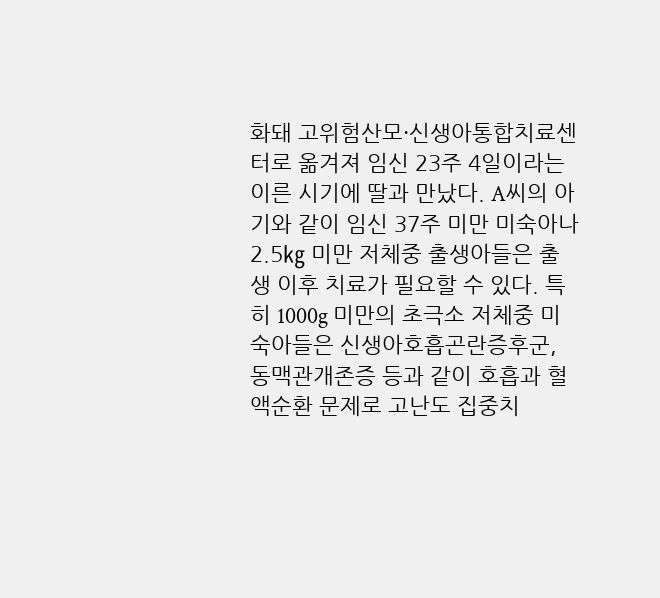화돼 고위험산모·신생아통합치료센터로 옮겨져 임신 23주 4일이라는 이른 시기에 딸과 만났다. A씨의 아기와 같이 임신 37주 미만 미숙아나 2.5㎏ 미만 저체중 출생아들은 출생 이후 치료가 필요할 수 있다. 특히 1000g 미만의 초극소 저체중 미숙아들은 신생아호흡곤란증후군, 동맥관개존증 등과 같이 호흡과 혈액순환 문제로 고난도 집중치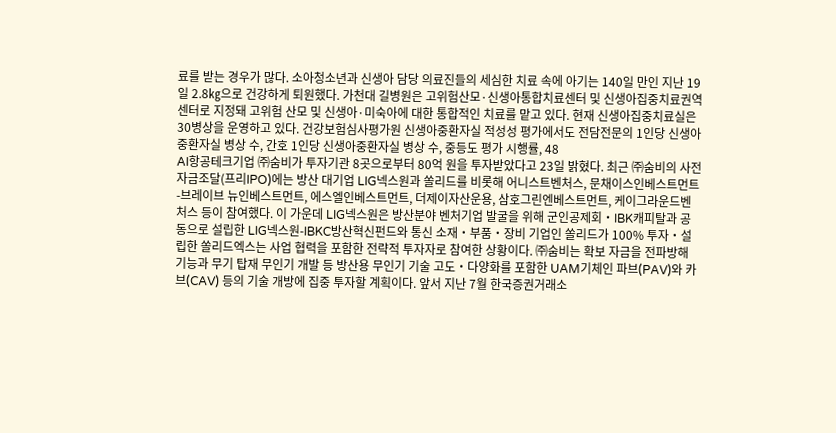료를 받는 경우가 많다. 소아청소년과 신생아 담당 의료진들의 세심한 치료 속에 아기는 140일 만인 지난 19일 2.8㎏으로 건강하게 퇴원했다. 가천대 길병원은 고위험산모·신생아통합치료센터 및 신생아집중치료권역센터로 지정돼 고위험 산모 및 신생아·미숙아에 대한 통합적인 치료를 맡고 있다. 현재 신생아집중치료실은 30병상을 운영하고 있다. 건강보험심사평가원 신생아중환자실 적성성 평가에서도 전담전문의 1인당 신생아중환자실 병상 수, 간호 1인당 신생아중환자실 병상 수, 중등도 평가 시행률, 48
AI항공테크기업 ㈜숨비가 투자기관 8곳으로부터 80억 원을 투자받았다고 23일 밝혔다. 최근 ㈜숨비의 사전 자금조달(프리IPO)에는 방산 대기업 LIG넥스원과 쏠리드를 비롯해 어니스트벤처스, 문채이스인베스트먼트-브레이브 뉴인베스트먼트, 에스엘인베스트먼트, 더제이자산운용, 삼호그린엔베스트먼트, 케이그라운드벤처스 등이 참여했다. 이 가운데 LIG넥스원은 방산분야 벤처기업 발굴을 위해 군인공제회‧IBK캐피탈과 공동으로 설립한 LIG넥스원-IBKC방산혁신펀드와 통신 소재‧부품‧장비 기업인 쏠리드가 100% 투자‧설립한 쏠리드엑스는 사업 협력을 포함한 전략적 투자자로 참여한 상황이다. ㈜숨비는 확보 자금을 전파방해 기능과 무기 탑재 무인기 개발 등 방산용 무인기 기술 고도‧다양화를 포함한 UAM기체인 파브(PAV)와 카브(CAV) 등의 기술 개방에 집중 투자할 계획이다. 앞서 지난 7월 한국증권거래소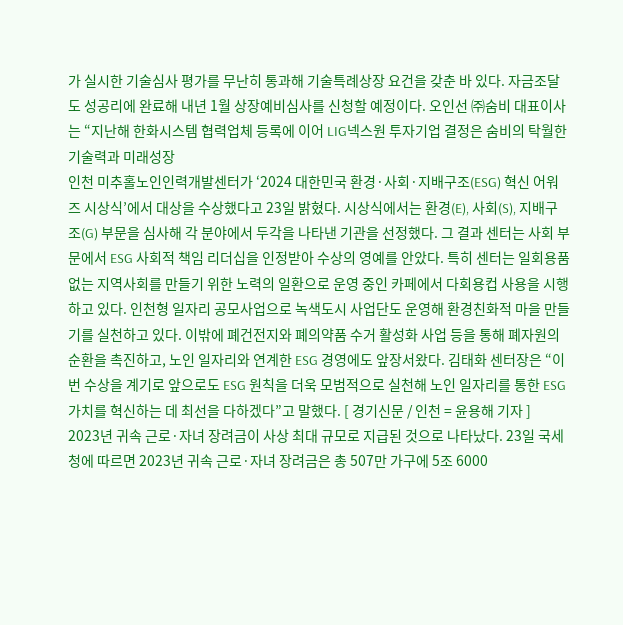가 실시한 기술심사 평가를 무난히 통과해 기술특례상장 요건을 갖춘 바 있다. 자금조달도 성공리에 완료해 내년 1월 상장예비심사를 신청할 예정이다. 오인선 ㈜숨비 대표이사는 “지난해 한화시스템 협력업체 등록에 이어 LIG넥스원 투자기업 결정은 숨비의 탁월한 기술력과 미래성장
인천 미추홀노인인력개발센터가 ‘2024 대한민국 환경·사회·지배구조(ESG) 혁신 어워즈 시상식’에서 대상을 수상했다고 23일 밝혔다. 시상식에서는 환경(E), 사회(S), 지배구조(G) 부문을 심사해 각 분야에서 두각을 나타낸 기관을 선정했다. 그 결과 센터는 사회 부문에서 ESG 사회적 책임 리더십을 인정받아 수상의 영예를 안았다. 특히 센터는 일회용품 없는 지역사회를 만들기 위한 노력의 일환으로 운영 중인 카페에서 다회용컵 사용을 시행하고 있다. 인천형 일자리 공모사업으로 녹색도시 사업단도 운영해 환경친화적 마을 만들기를 실천하고 있다. 이밖에 폐건전지와 폐의약품 수거 활성화 사업 등을 통해 폐자원의 순환을 촉진하고, 노인 일자리와 연계한 ESG 경영에도 앞장서왔다. 김태화 센터장은 “이번 수상을 계기로 앞으로도 ESG 원칙을 더욱 모범적으로 실천해 노인 일자리를 통한 ESG 가치를 혁신하는 데 최선을 다하겠다”고 말했다. [ 경기신문 / 인천 = 윤용해 기자 ]
2023년 귀속 근로·자녀 장려금이 사상 최대 규모로 지급된 것으로 나타났다. 23일 국세청에 따르면 2023년 귀속 근로·자녀 장려금은 총 507만 가구에 5조 6000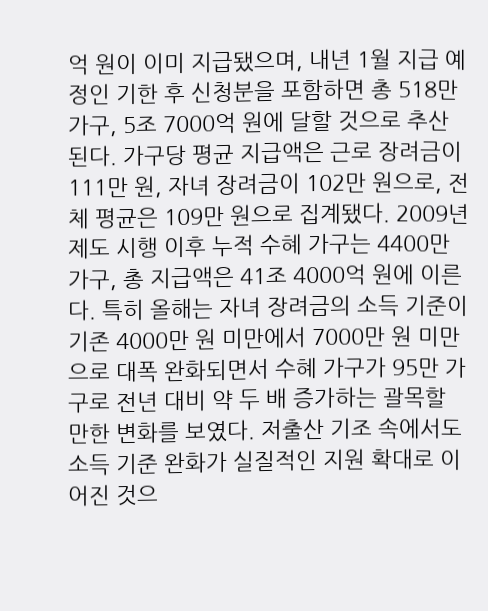억 원이 이미 지급됐으며, 내년 1월 지급 예정인 기한 후 신청분을 포함하면 총 518만 가구, 5조 7000억 원에 달할 것으로 추산된다. 가구당 평균 지급액은 근로 장려금이 111만 원, 자녀 장려금이 102만 원으로, 전체 평균은 109만 원으로 집계됐다. 2009년 제도 시행 이후 누적 수혜 가구는 4400만 가구, 총 지급액은 41조 4000억 원에 이른다. 특히 올해는 자녀 장려금의 소득 기준이 기존 4000만 원 미만에서 7000만 원 미만으로 대폭 완화되면서 수혜 가구가 95만 가구로 전년 대비 약 두 배 증가하는 괄목할 만한 변화를 보였다. 저출산 기조 속에서도 소득 기준 완화가 실질적인 지원 확대로 이어진 것으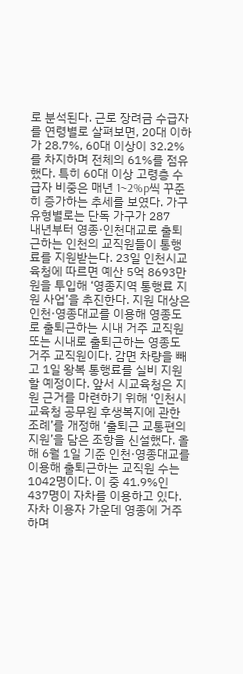로 분석된다. 근로 장려금 수급자를 연령별로 살펴보면, 20대 이하가 28.7%, 60대 이상이 32.2%를 차지하며 전체의 61%를 점유했다. 특히 60대 이상 고령층 수급자 비중은 매년 1~2%p씩 꾸준히 증가하는 추세를 보였다. 가구 유형별로는 단독 가구가 287
내년부터 영종·인천대교로 출퇴근하는 인천의 교직원들이 통행료를 지원받는다. 23일 인천시교육청에 따르면 예산 5억 8693만 원을 투입해 ‘영종지역 통행료 지원 사업’을 추진한다. 지원 대상은 인천·영종대교를 이용해 영종도로 출퇴근하는 시내 거주 교직원 또는 시내로 출퇴근하는 영종도 거주 교직원이다. 감면 차량을 빼고 1일 왕복 통행료를 실비 지원할 예정이다. 앞서 시교육청은 지원 근거를 마련하기 위해 ‘인천시교육청 공무원 후생복지에 관한 조례’를 개정해 ‘출퇴근 교통편의 지원’을 담은 조항을 신설했다. 올해 6월 1일 기준 인천·영종대교를 이용해 출퇴근하는 교직원 수는 1042명이다. 이 중 41.9%인 437명이 자차를 이용하고 있다. 자차 이용자 가운데 영종에 거주하며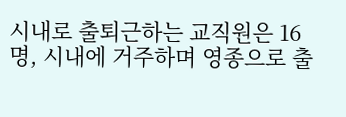시내로 출퇴근하는 교직원은 16명, 시내에 거주하며 영종으로 출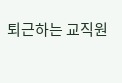퇴근하는 교직원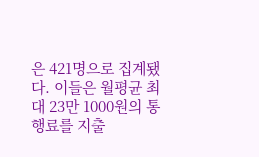은 421명으로 집계됐다. 이들은 월평균 최대 23만 1000원의 통행료를 지출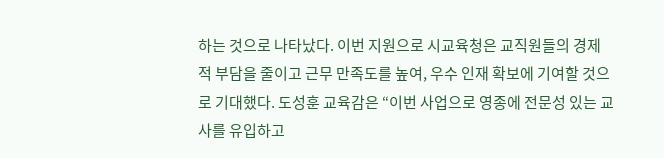하는 것으로 나타났다. 이번 지원으로 시교육청은 교직원들의 경제적 부담을 줄이고 근무 만족도를 높여, 우수 인재 확보에 기여할 것으로 기대했다. 도성훈 교육감은 “이번 사업으로 영종에 전문성 있는 교사를 유입하고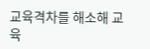교육격차를 해소해 교육